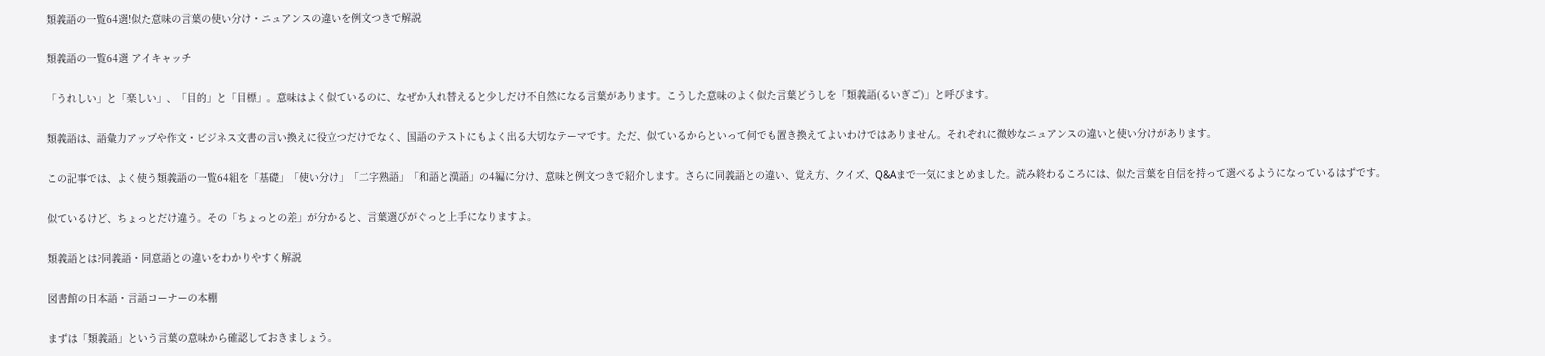類義語の一覧64選!似た意味の言葉の使い分け・ニュアンスの違いを例文つきで解説

類義語の一覧64選 アイキャッチ

「うれしい」と「楽しい」、「目的」と「目標」。意味はよく似ているのに、なぜか入れ替えると少しだけ不自然になる言葉があります。こうした意味のよく似た言葉どうしを「類義語(るいぎご)」と呼びます。

類義語は、語彙力アップや作文・ビジネス文書の言い換えに役立つだけでなく、国語のテストにもよく出る大切なテーマです。ただ、似ているからといって何でも置き換えてよいわけではありません。それぞれに微妙なニュアンスの違いと使い分けがあります。

この記事では、よく使う類義語の一覧64組を「基礎」「使い分け」「二字熟語」「和語と漢語」の4編に分け、意味と例文つきで紹介します。さらに同義語との違い、覚え方、クイズ、Q&Aまで一気にまとめました。読み終わるころには、似た言葉を自信を持って選べるようになっているはずです。

似ているけど、ちょっとだけ違う。その「ちょっとの差」が分かると、言葉選びがぐっと上手になりますよ。

類義語とは?同義語・同意語との違いをわかりやすく解説

図書館の日本語・言語コーナーの本棚

まずは「類義語」という言葉の意味から確認しておきましょう。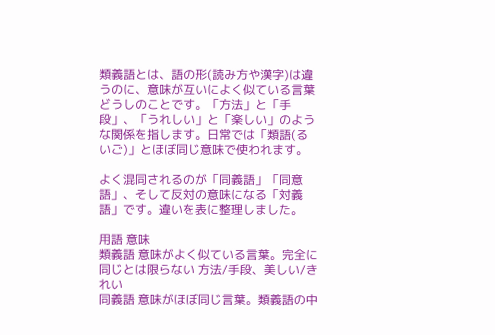類義語とは、語の形(読み方や漢字)は違うのに、意味が互いによく似ている言葉どうしのことです。「方法」と「手段」、「うれしい」と「楽しい」のような関係を指します。日常では「類語(るいご)」とほぼ同じ意味で使われます。

よく混同されるのが「同義語」「同意語」、そして反対の意味になる「対義語」です。違いを表に整理しました。

用語 意味
類義語 意味がよく似ている言葉。完全に同じとは限らない 方法/手段、美しい/きれい
同義語 意味がほぼ同じ言葉。類義語の中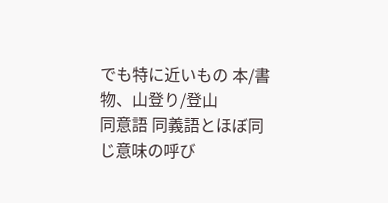でも特に近いもの 本/書物、山登り/登山
同意語 同義語とほぼ同じ意味の呼び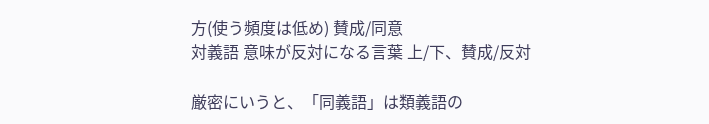方(使う頻度は低め) 賛成/同意
対義語 意味が反対になる言葉 上/下、賛成/反対

厳密にいうと、「同義語」は類義語の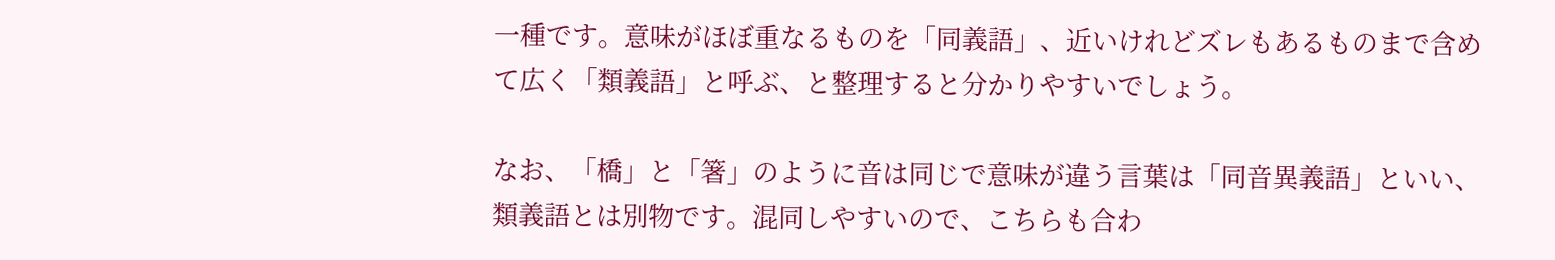一種です。意味がほぼ重なるものを「同義語」、近いけれどズレもあるものまで含めて広く「類義語」と呼ぶ、と整理すると分かりやすいでしょう。

なお、「橋」と「箸」のように音は同じで意味が違う言葉は「同音異義語」といい、類義語とは別物です。混同しやすいので、こちらも合わ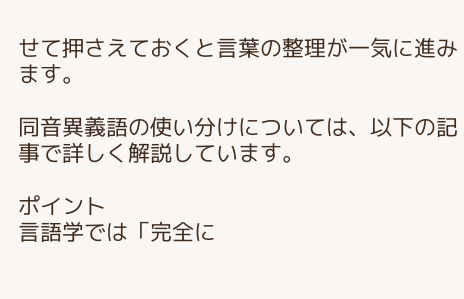せて押さえておくと言葉の整理が一気に進みます。

同音異義語の使い分けについては、以下の記事で詳しく解説しています。

ポイント
言語学では「完全に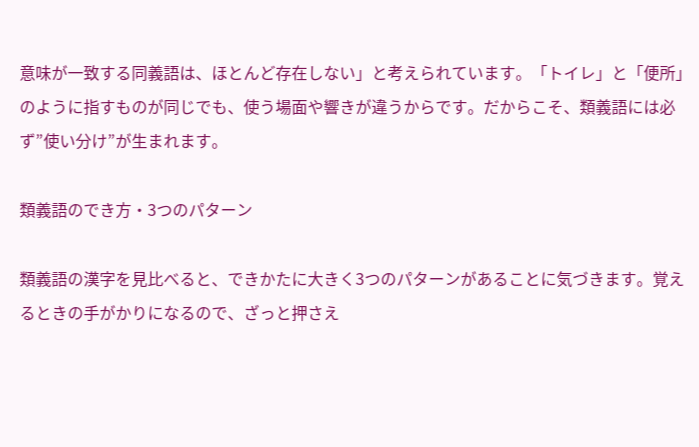意味が一致する同義語は、ほとんど存在しない」と考えられています。「トイレ」と「便所」のように指すものが同じでも、使う場面や響きが違うからです。だからこそ、類義語には必ず”使い分け”が生まれます。

類義語のでき方・3つのパターン

類義語の漢字を見比べると、できかたに大きく3つのパターンがあることに気づきます。覚えるときの手がかりになるので、ざっと押さえ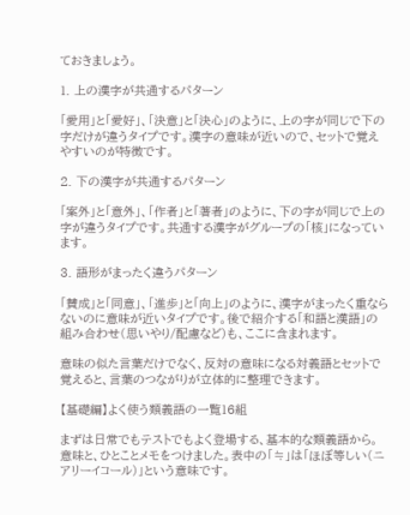ておきましょう。

1. 上の漢字が共通するパターン

「愛用」と「愛好」、「決意」と「決心」のように、上の字が同じで下の字だけが違うタイプです。漢字の意味が近いので、セットで覚えやすいのが特徴です。

2. 下の漢字が共通するパターン

「案外」と「意外」、「作者」と「著者」のように、下の字が同じで上の字が違うタイプです。共通する漢字がグループの「核」になっています。

3. 語形がまったく違うパターン

「賛成」と「同意」、「進歩」と「向上」のように、漢字がまったく重ならないのに意味が近いタイプです。後で紹介する「和語と漢語」の組み合わせ(思いやり/配慮など)も、ここに含まれます。

意味の似た言葉だけでなく、反対の意味になる対義語とセットで覚えると、言葉のつながりが立体的に整理できます。

【基礎編】よく使う類義語の一覧16組

まずは日常でもテストでもよく登場する、基本的な類義語から。意味と、ひとことメモをつけました。表中の「≒」は「ほぼ等しい(ニアリーイコール)」という意味です。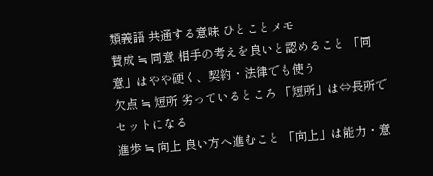類義語 共通する意味 ひとことメモ
賛成 ≒ 同意 相手の考えを良いと認めること 「同意」はやや硬く、契約・法律でも使う
欠点 ≒ 短所 劣っているところ 「短所」は⇔長所でセットになる
進歩 ≒ 向上 良い方へ進むこと 「向上」は能力・意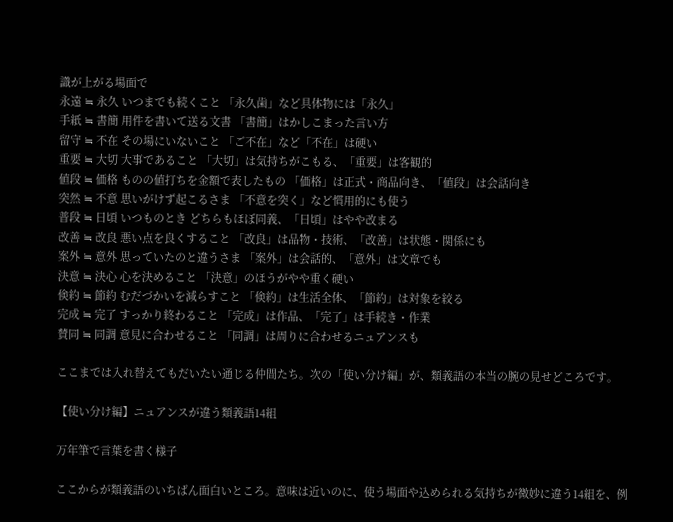識が上がる場面で
永遠 ≒ 永久 いつまでも続くこと 「永久歯」など具体物には「永久」
手紙 ≒ 書簡 用件を書いて送る文書 「書簡」はかしこまった言い方
留守 ≒ 不在 その場にいないこと 「ご不在」など「不在」は硬い
重要 ≒ 大切 大事であること 「大切」は気持ちがこもる、「重要」は客観的
値段 ≒ 価格 ものの値打ちを金額で表したもの 「価格」は正式・商品向き、「値段」は会話向き
突然 ≒ 不意 思いがけず起こるさま 「不意を突く」など慣用的にも使う
普段 ≒ 日頃 いつものとき どちらもほぼ同義、「日頃」はやや改まる
改善 ≒ 改良 悪い点を良くすること 「改良」は品物・技術、「改善」は状態・関係にも
案外 ≒ 意外 思っていたのと違うさま 「案外」は会話的、「意外」は文章でも
決意 ≒ 決心 心を決めること 「決意」のほうがやや重く硬い
倹約 ≒ 節約 むだづかいを減らすこと 「倹約」は生活全体、「節約」は対象を絞る
完成 ≒ 完了 すっかり終わること 「完成」は作品、「完了」は手続き・作業
賛同 ≒ 同調 意見に合わせること 「同調」は周りに合わせるニュアンスも

ここまでは入れ替えてもだいたい通じる仲間たち。次の「使い分け編」が、類義語の本当の腕の見せどころです。

【使い分け編】ニュアンスが違う類義語14組

万年筆で言葉を書く様子

ここからが類義語のいちばん面白いところ。意味は近いのに、使う場面や込められる気持ちが微妙に違う14組を、例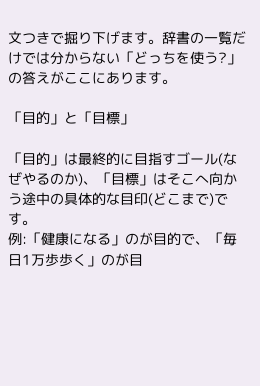文つきで掘り下げます。辞書の一覧だけでは分からない「どっちを使う?」の答えがここにあります。

「目的」と「目標」

「目的」は最終的に目指すゴール(なぜやるのか)、「目標」はそこへ向かう途中の具体的な目印(どこまで)です。
例:「健康になる」のが目的で、「毎日1万歩歩く」のが目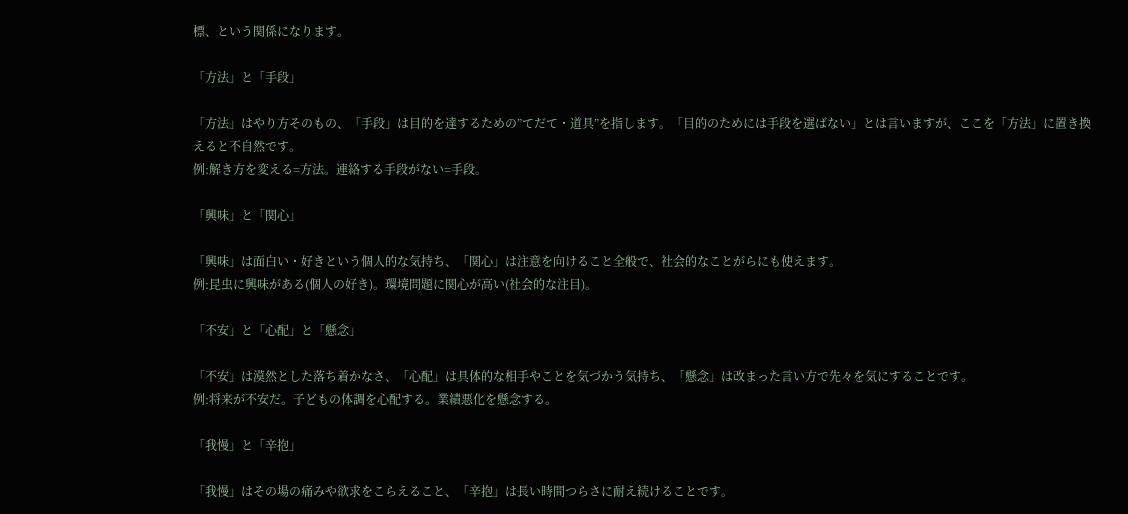標、という関係になります。

「方法」と「手段」

「方法」はやり方そのもの、「手段」は目的を達するための”てだて・道具”を指します。「目的のためには手段を選ばない」とは言いますが、ここを「方法」に置き換えると不自然です。
例:解き方を変える=方法。連絡する手段がない=手段。

「興味」と「関心」

「興味」は面白い・好きという個人的な気持ち、「関心」は注意を向けること全般で、社会的なことがらにも使えます。
例:昆虫に興味がある(個人の好き)。環境問題に関心が高い(社会的な注目)。

「不安」と「心配」と「懸念」

「不安」は漠然とした落ち着かなさ、「心配」は具体的な相手やことを気づかう気持ち、「懸念」は改まった言い方で先々を気にすることです。
例:将来が不安だ。子どもの体調を心配する。業績悪化を懸念する。

「我慢」と「辛抱」

「我慢」はその場の痛みや欲求をこらえること、「辛抱」は長い時間つらさに耐え続けることです。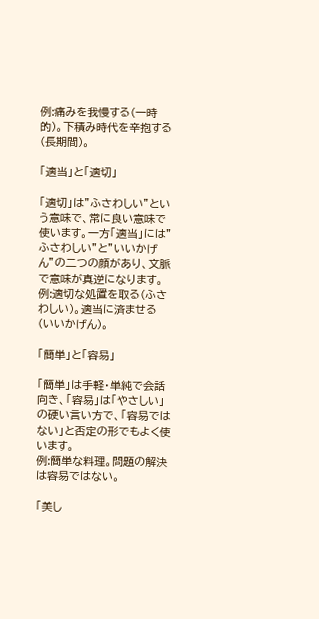例:痛みを我慢する(一時的)。下積み時代を辛抱する(長期間)。

「適当」と「適切」

「適切」は”ふさわしい”という意味で、常に良い意味で使います。一方「適当」には”ふさわしい”と”いいかげん”の二つの顔があり、文脈で意味が真逆になります。
例:適切な処置を取る(ふさわしい)。適当に済ませる(いいかげん)。

「簡単」と「容易」

「簡単」は手軽・単純で会話向き、「容易」は「やさしい」の硬い言い方で、「容易ではない」と否定の形でもよく使います。
例:簡単な料理。問題の解決は容易ではない。

「美し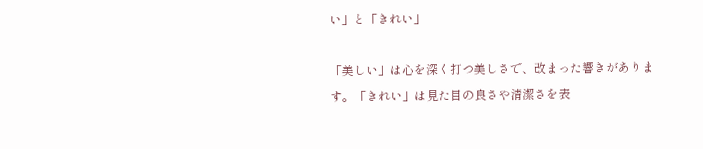い」と「きれい」

「美しい」は心を深く打つ美しさで、改まった響きがあります。「きれい」は見た目の良さや清潔さを表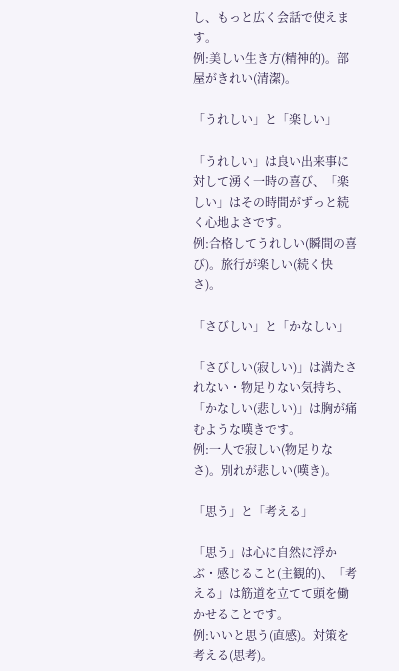し、もっと広く会話で使えます。
例:美しい生き方(精神的)。部屋がきれい(清潔)。

「うれしい」と「楽しい」

「うれしい」は良い出来事に対して湧く一時の喜び、「楽しい」はその時間がずっと続く心地よさです。
例:合格してうれしい(瞬間の喜び)。旅行が楽しい(続く快さ)。

「さびしい」と「かなしい」

「さびしい(寂しい)」は満たされない・物足りない気持ち、「かなしい(悲しい)」は胸が痛むような嘆きです。
例:一人で寂しい(物足りなさ)。別れが悲しい(嘆き)。

「思う」と「考える」

「思う」は心に自然に浮かぶ・感じること(主観的)、「考える」は筋道を立てて頭を働かせることです。
例:いいと思う(直感)。対策を考える(思考)。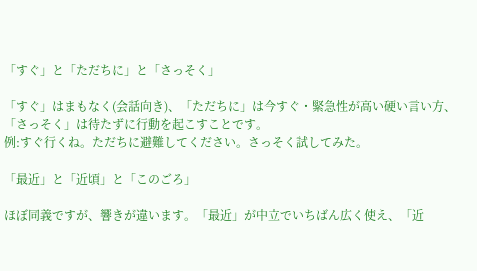「すぐ」と「ただちに」と「さっそく」

「すぐ」はまもなく(会話向き)、「ただちに」は今すぐ・緊急性が高い硬い言い方、「さっそく」は待たずに行動を起こすことです。
例:すぐ行くね。ただちに避難してください。さっそく試してみた。

「最近」と「近頃」と「このごろ」

ほぼ同義ですが、響きが違います。「最近」が中立でいちばん広く使え、「近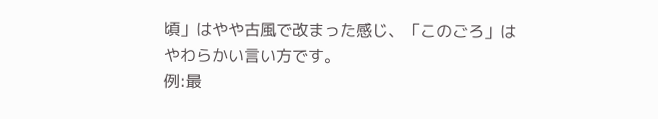頃」はやや古風で改まった感じ、「このごろ」はやわらかい言い方です。
例:最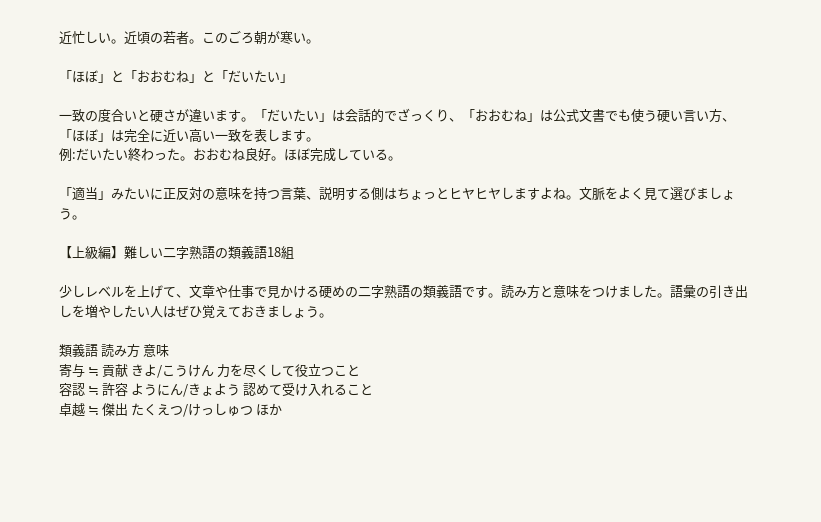近忙しい。近頃の若者。このごろ朝が寒い。

「ほぼ」と「おおむね」と「だいたい」

一致の度合いと硬さが違います。「だいたい」は会話的でざっくり、「おおむね」は公式文書でも使う硬い言い方、「ほぼ」は完全に近い高い一致を表します。
例:だいたい終わった。おおむね良好。ほぼ完成している。

「適当」みたいに正反対の意味を持つ言葉、説明する側はちょっとヒヤヒヤしますよね。文脈をよく見て選びましょう。

【上級編】難しい二字熟語の類義語18組

少しレベルを上げて、文章や仕事で見かける硬めの二字熟語の類義語です。読み方と意味をつけました。語彙の引き出しを増やしたい人はぜひ覚えておきましょう。

類義語 読み方 意味
寄与 ≒ 貢献 きよ/こうけん 力を尽くして役立つこと
容認 ≒ 許容 ようにん/きょよう 認めて受け入れること
卓越 ≒ 傑出 たくえつ/けっしゅつ ほか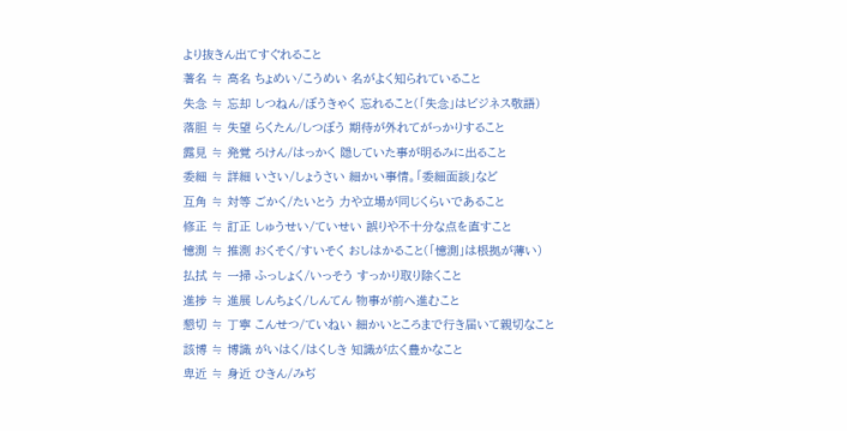より抜きん出てすぐれること
著名 ≒ 高名 ちょめい/こうめい 名がよく知られていること
失念 ≒ 忘却 しつねん/ぼうきゃく 忘れること(「失念」はビジネス敬語)
落胆 ≒ 失望 らくたん/しつぼう 期待が外れてがっかりすること
露見 ≒ 発覚 ろけん/はっかく 隠していた事が明るみに出ること
委細 ≒ 詳細 いさい/しょうさい 細かい事情。「委細面談」など
互角 ≒ 対等 ごかく/たいとう 力や立場が同じくらいであること
修正 ≒ 訂正 しゅうせい/ていせい 誤りや不十分な点を直すこと
憶測 ≒ 推測 おくそく/すいそく おしはかること(「憶測」は根拠が薄い)
払拭 ≒ 一掃 ふっしょく/いっそう すっかり取り除くこと
進捗 ≒ 進展 しんちょく/しんてん 物事が前へ進むこと
懇切 ≒ 丁寧 こんせつ/ていねい 細かいところまで行き届いて親切なこと
該博 ≒ 博識 がいはく/はくしき 知識が広く豊かなこと
卑近 ≒ 身近 ひきん/みぢ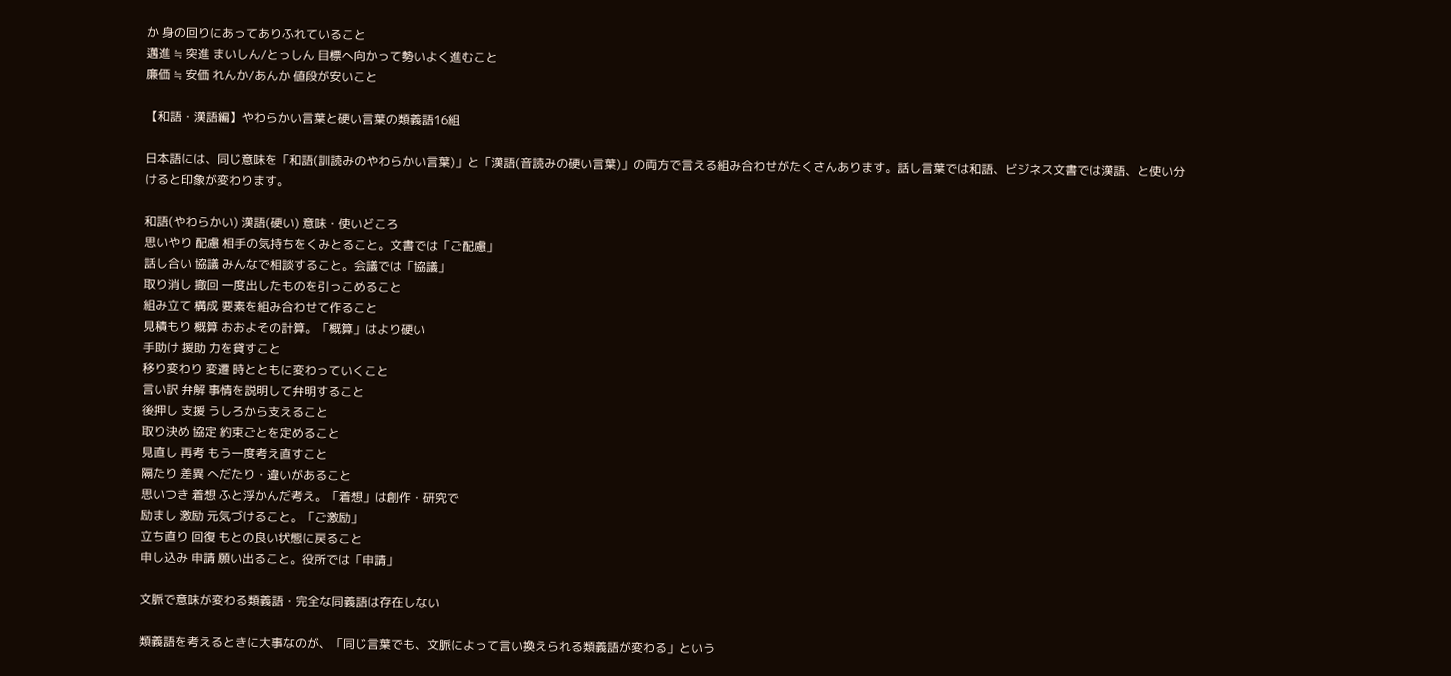か 身の回りにあってありふれていること
邁進 ≒ 突進 まいしん/とっしん 目標へ向かって勢いよく進むこと
廉価 ≒ 安価 れんか/あんか 値段が安いこと

【和語・漢語編】やわらかい言葉と硬い言葉の類義語16組

日本語には、同じ意味を「和語(訓読みのやわらかい言葉)」と「漢語(音読みの硬い言葉)」の両方で言える組み合わせがたくさんあります。話し言葉では和語、ビジネス文書では漢語、と使い分けると印象が変わります。

和語(やわらかい) 漢語(硬い) 意味・使いどころ
思いやり 配慮 相手の気持ちをくみとること。文書では「ご配慮」
話し合い 協議 みんなで相談すること。会議では「協議」
取り消し 撤回 一度出したものを引っこめること
組み立て 構成 要素を組み合わせて作ること
見積もり 概算 おおよその計算。「概算」はより硬い
手助け 援助 力を貸すこと
移り変わり 変遷 時とともに変わっていくこと
言い訳 弁解 事情を説明して弁明すること
後押し 支援 うしろから支えること
取り決め 協定 約束ごとを定めること
見直し 再考 もう一度考え直すこと
隔たり 差異 へだたり・違いがあること
思いつき 着想 ふと浮かんだ考え。「着想」は創作・研究で
励まし 激励 元気づけること。「ご激励」
立ち直り 回復 もとの良い状態に戻ること
申し込み 申請 願い出ること。役所では「申請」

文脈で意味が変わる類義語・完全な同義語は存在しない

類義語を考えるときに大事なのが、「同じ言葉でも、文脈によって言い換えられる類義語が変わる」という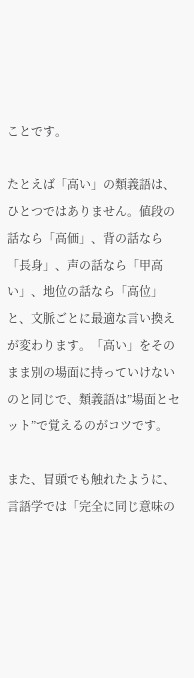ことです。

たとえば「高い」の類義語は、ひとつではありません。値段の話なら「高価」、背の話なら「長身」、声の話なら「甲高い」、地位の話なら「高位」と、文脈ごとに最適な言い換えが変わります。「高い」をそのまま別の場面に持っていけないのと同じで、類義語は”場面とセット”で覚えるのがコツです。

また、冒頭でも触れたように、言語学では「完全に同じ意味の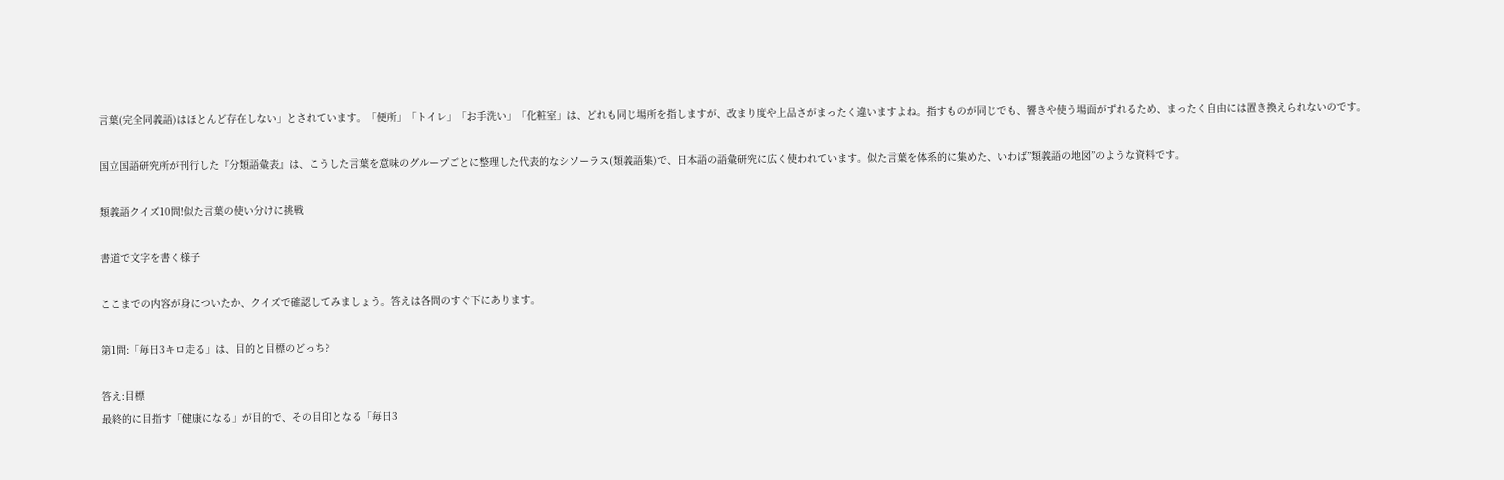言葉(完全同義語)はほとんど存在しない」とされています。「便所」「トイレ」「お手洗い」「化粧室」は、どれも同じ場所を指しますが、改まり度や上品さがまったく違いますよね。指すものが同じでも、響きや使う場面がずれるため、まったく自由には置き換えられないのです。

国立国語研究所が刊行した『分類語彙表』は、こうした言葉を意味のグループごとに整理した代表的なシソーラス(類義語集)で、日本語の語彙研究に広く使われています。似た言葉を体系的に集めた、いわば”類義語の地図”のような資料です。

類義語クイズ10問!似た言葉の使い分けに挑戦

書道で文字を書く様子

ここまでの内容が身についたか、クイズで確認してみましょう。答えは各問のすぐ下にあります。

第1問:「毎日3キロ走る」は、目的と目標のどっち?

答え:目標
最終的に目指す「健康になる」が目的で、その目印となる「毎日3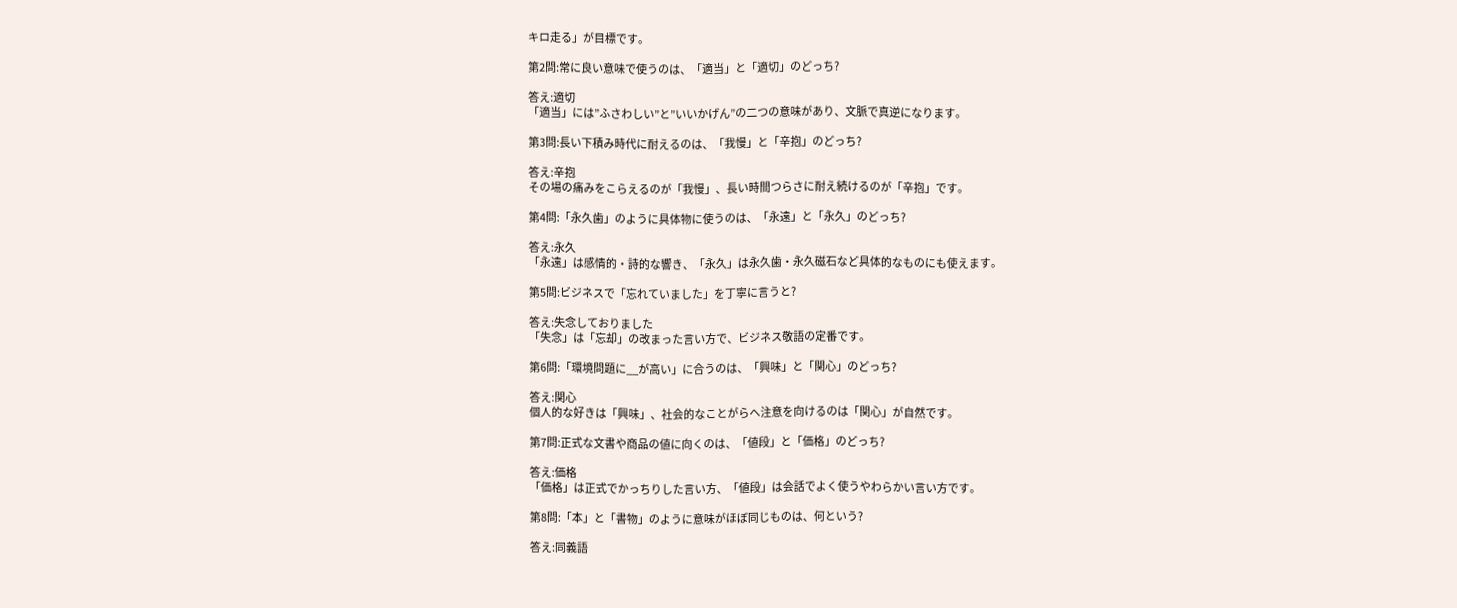キロ走る」が目標です。

第2問:常に良い意味で使うのは、「適当」と「適切」のどっち?

答え:適切
「適当」には”ふさわしい”と”いいかげん”の二つの意味があり、文脈で真逆になります。

第3問:長い下積み時代に耐えるのは、「我慢」と「辛抱」のどっち?

答え:辛抱
その場の痛みをこらえるのが「我慢」、長い時間つらさに耐え続けるのが「辛抱」です。

第4問:「永久歯」のように具体物に使うのは、「永遠」と「永久」のどっち?

答え:永久
「永遠」は感情的・詩的な響き、「永久」は永久歯・永久磁石など具体的なものにも使えます。

第5問:ビジネスで「忘れていました」を丁寧に言うと?

答え:失念しておりました
「失念」は「忘却」の改まった言い方で、ビジネス敬語の定番です。

第6問:「環境問題に__が高い」に合うのは、「興味」と「関心」のどっち?

答え:関心
個人的な好きは「興味」、社会的なことがらへ注意を向けるのは「関心」が自然です。

第7問:正式な文書や商品の値に向くのは、「値段」と「価格」のどっち?

答え:価格
「価格」は正式でかっちりした言い方、「値段」は会話でよく使うやわらかい言い方です。

第8問:「本」と「書物」のように意味がほぼ同じものは、何という?

答え:同義語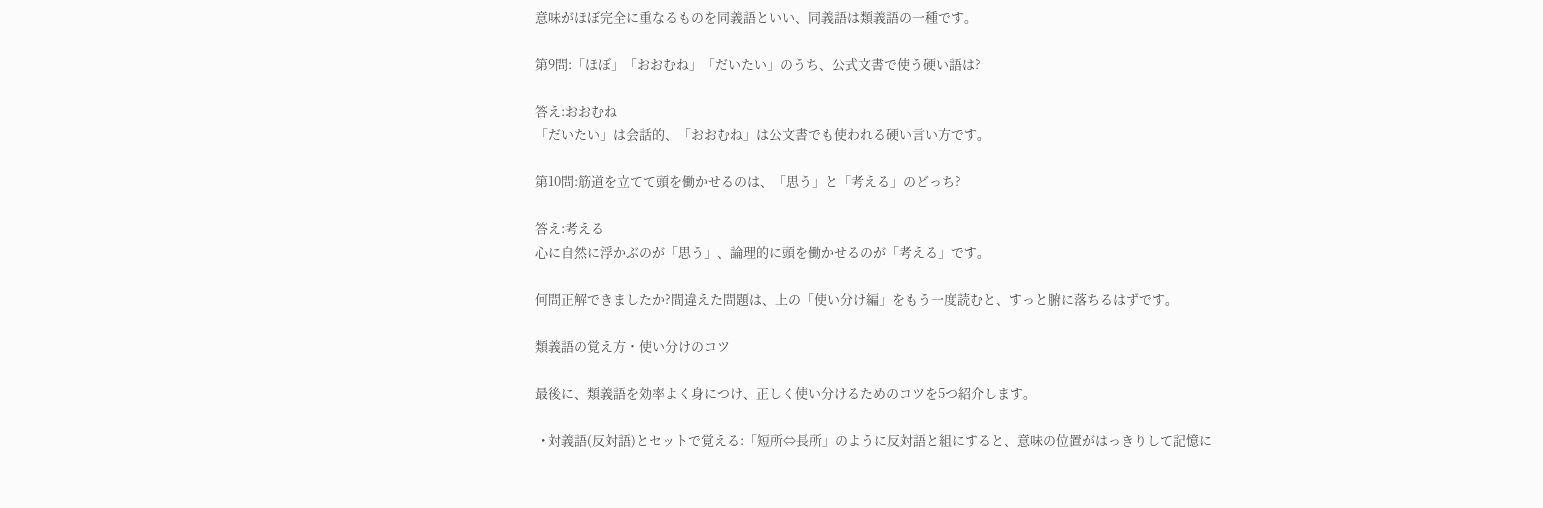意味がほぼ完全に重なるものを同義語といい、同義語は類義語の一種です。

第9問:「ほぼ」「おおむね」「だいたい」のうち、公式文書で使う硬い語は?

答え:おおむね
「だいたい」は会話的、「おおむね」は公文書でも使われる硬い言い方です。

第10問:筋道を立てて頭を働かせるのは、「思う」と「考える」のどっち?

答え:考える
心に自然に浮かぶのが「思う」、論理的に頭を働かせるのが「考える」です。

何問正解できましたか?間違えた問題は、上の「使い分け編」をもう一度読むと、すっと腑に落ちるはずです。

類義語の覚え方・使い分けのコツ

最後に、類義語を効率よく身につけ、正しく使い分けるためのコツを5つ紹介します。

  • 対義語(反対語)とセットで覚える:「短所⇔長所」のように反対語と組にすると、意味の位置がはっきりして記憶に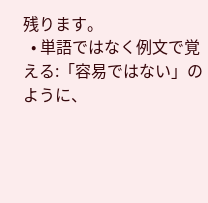残ります。
  • 単語ではなく例文で覚える:「容易ではない」のように、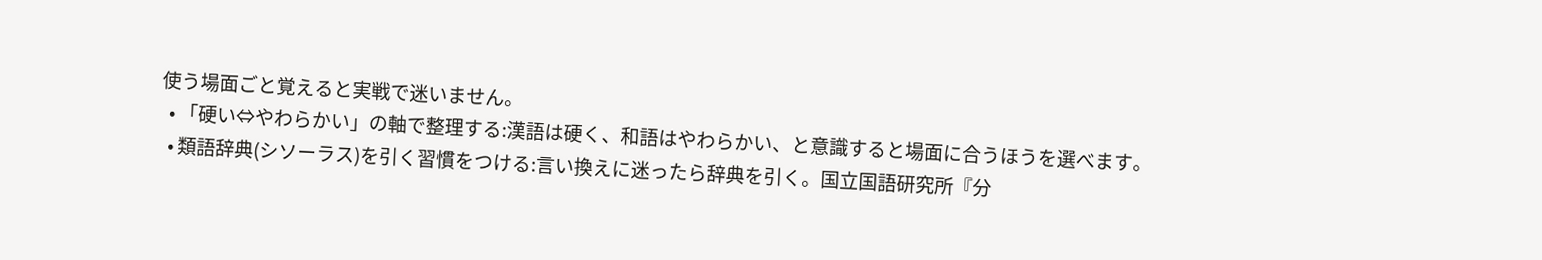使う場面ごと覚えると実戦で迷いません。
  • 「硬い⇔やわらかい」の軸で整理する:漢語は硬く、和語はやわらかい、と意識すると場面に合うほうを選べます。
  • 類語辞典(シソーラス)を引く習慣をつける:言い換えに迷ったら辞典を引く。国立国語研究所『分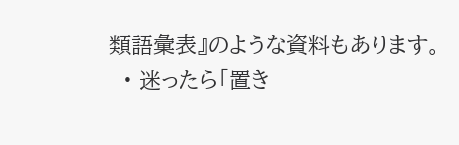類語彙表』のような資料もあります。
  • 迷ったら「置き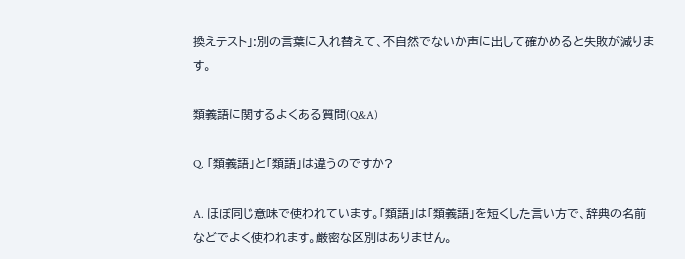換えテスト」:別の言葉に入れ替えて、不自然でないか声に出して確かめると失敗が減ります。

類義語に関するよくある質問(Q&A)

Q. 「類義語」と「類語」は違うのですか?

A. ほぼ同じ意味で使われています。「類語」は「類義語」を短くした言い方で、辞典の名前などでよく使われます。厳密な区別はありません。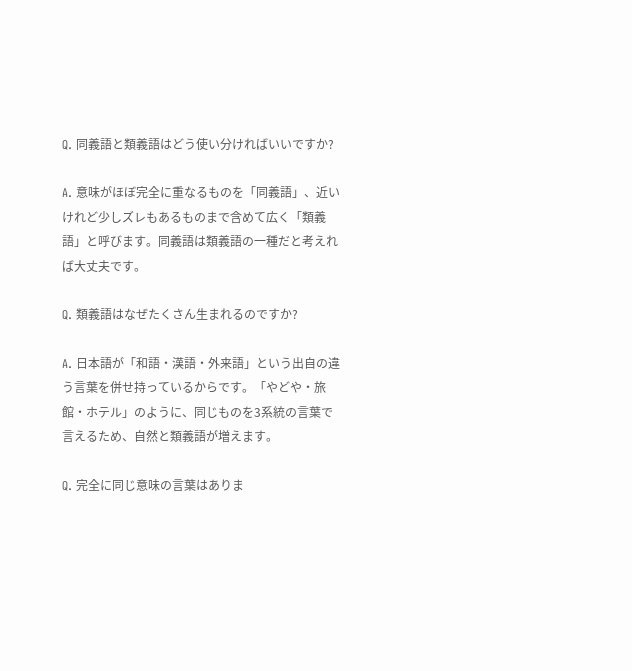Q. 同義語と類義語はどう使い分ければいいですか?

A. 意味がほぼ完全に重なるものを「同義語」、近いけれど少しズレもあるものまで含めて広く「類義語」と呼びます。同義語は類義語の一種だと考えれば大丈夫です。

Q. 類義語はなぜたくさん生まれるのですか?

A. 日本語が「和語・漢語・外来語」という出自の違う言葉を併せ持っているからです。「やどや・旅館・ホテル」のように、同じものを3系統の言葉で言えるため、自然と類義語が増えます。

Q. 完全に同じ意味の言葉はありま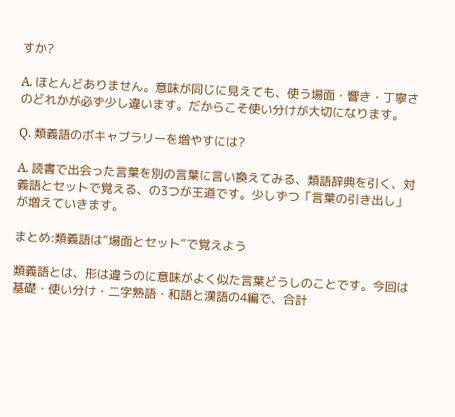すか?

A. ほとんどありません。意味が同じに見えても、使う場面・響き・丁寧さのどれかが必ず少し違います。だからこそ使い分けが大切になります。

Q. 類義語のボキャブラリーを増やすには?

A. 読書で出会った言葉を別の言葉に言い換えてみる、類語辞典を引く、対義語とセットで覚える、の3つが王道です。少しずつ「言葉の引き出し」が増えていきます。

まとめ:類義語は”場面とセット”で覚えよう

類義語とは、形は違うのに意味がよく似た言葉どうしのことです。今回は基礎・使い分け・二字熟語・和語と漢語の4編で、合計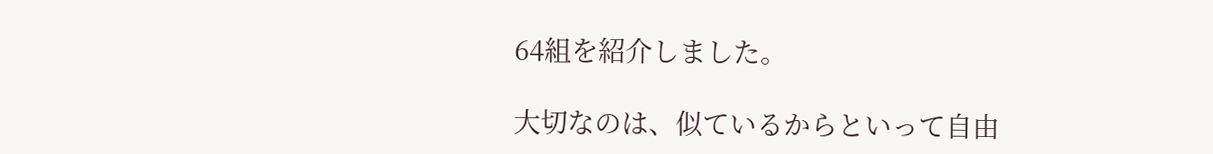64組を紹介しました。

大切なのは、似ているからといって自由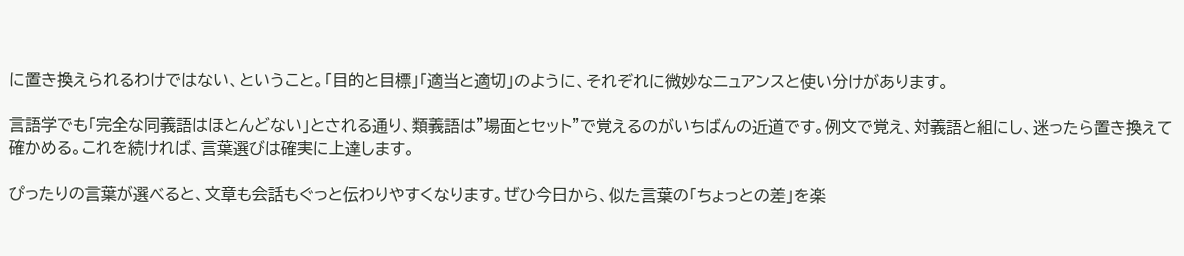に置き換えられるわけではない、ということ。「目的と目標」「適当と適切」のように、それぞれに微妙なニュアンスと使い分けがあります。

言語学でも「完全な同義語はほとんどない」とされる通り、類義語は”場面とセット”で覚えるのがいちばんの近道です。例文で覚え、対義語と組にし、迷ったら置き換えて確かめる。これを続ければ、言葉選びは確実に上達します。

ぴったりの言葉が選べると、文章も会話もぐっと伝わりやすくなります。ぜひ今日から、似た言葉の「ちょっとの差」を楽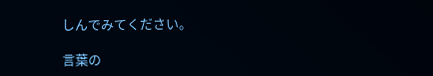しんでみてください。

言葉の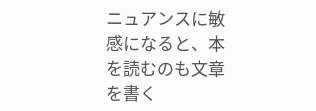ニュアンスに敏感になると、本を読むのも文章を書く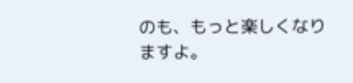のも、もっと楽しくなりますよ。